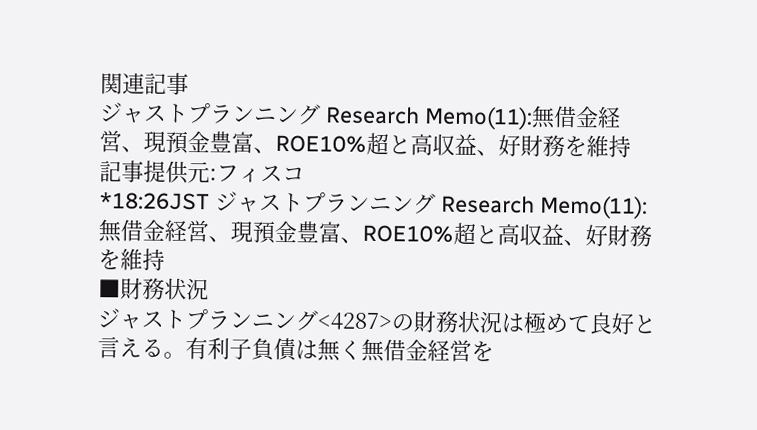関連記事
ジャストプランニング Research Memo(11):無借金経営、現預金豊富、ROE10%超と高収益、好財務を維持
記事提供元:フィスコ
*18:26JST ジャストプランニング Research Memo(11):無借金経営、現預金豊富、ROE10%超と高収益、好財務を維持
■財務状況
ジャストプランニング<4287>の財務状況は極めて良好と言える。有利子負債は無く無借金経営を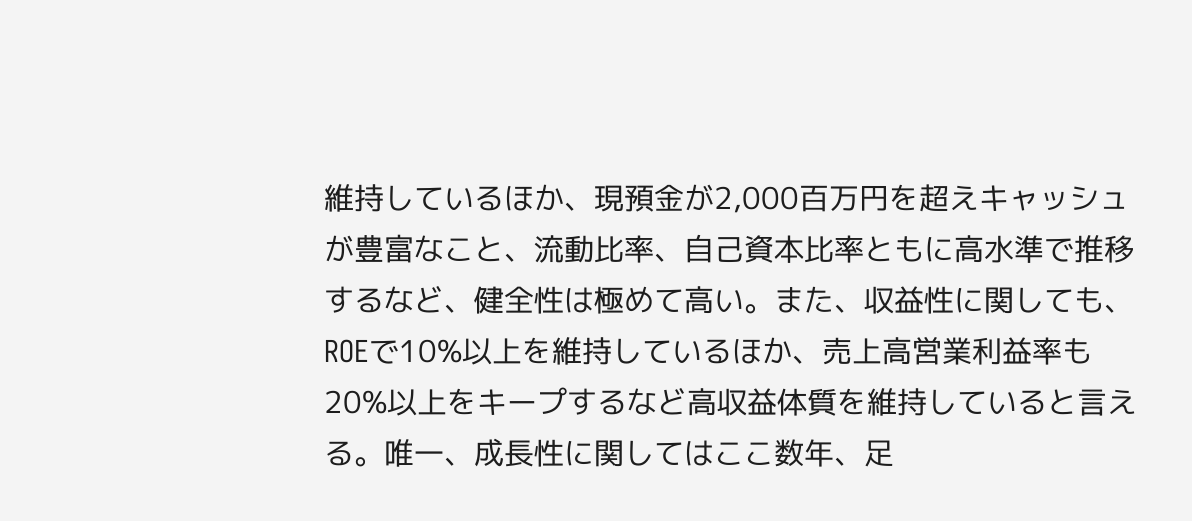維持しているほか、現預金が2,000百万円を超えキャッシュが豊富なこと、流動比率、自己資本比率ともに高水準で推移するなど、健全性は極めて高い。また、収益性に関しても、ROEで10%以上を維持しているほか、売上高営業利益率も20%以上をキープするなど高収益体質を維持していると言える。唯一、成長性に関してはここ数年、足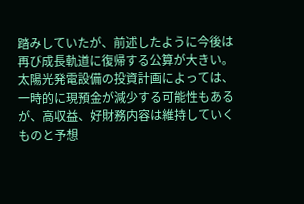踏みしていたが、前述したように今後は再び成長軌道に復帰する公算が大きい。太陽光発電設備の投資計画によっては、一時的に現預金が減少する可能性もあるが、高収益、好財務内容は維持していくものと予想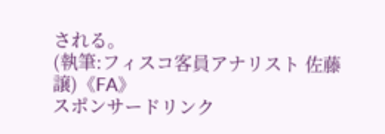される。
(執筆:フィスコ客員アナリスト 佐藤譲)《FA》
スポンサードリンク